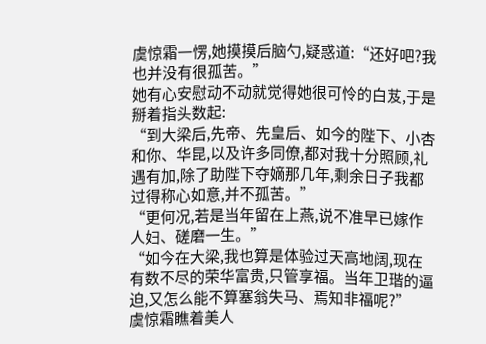虞惊霜一愣,她摸摸后脑勺,疑惑道:“还好吧?我也并没有很孤苦。”
她有心安慰动不动就觉得她很可怜的白芨,于是掰着指头数起:
“到大梁后,先帝、先皇后、如今的陛下、小杏和你、华昆,以及许多同僚,都对我十分照顾,礼遇有加,除了助陛下夺嫡那几年,剩余日子我都过得称心如意,并不孤苦。”
“更何况,若是当年留在上燕,说不准早已嫁作人妇、磋磨一生。”
“如今在大梁,我也算是体验过天高地阔,现在有数不尽的荣华富贵,只管享福。当年卫瑎的逼迫,又怎么能不算塞翁失马、焉知非福呢?”
虞惊霜瞧着美人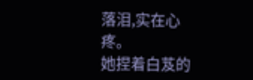落泪,实在心疼。
她捏着白芨的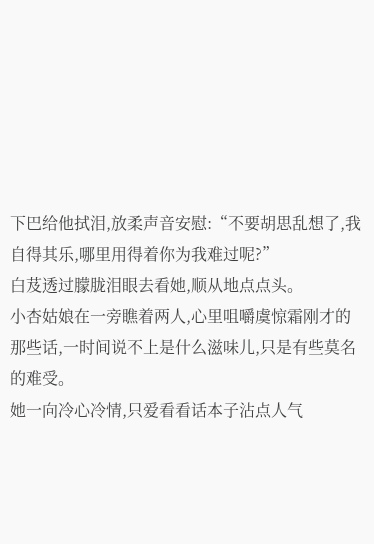下巴给他拭泪,放柔声音安慰:“不要胡思乱想了,我自得其乐,哪里用得着你为我难过呢?”
白芨透过朦胧泪眼去看她,顺从地点点头。
小杏姑娘在一旁瞧着两人,心里咀嚼虞惊霜刚才的那些话,一时间说不上是什么滋味儿,只是有些莫名的难受。
她一向冷心冷情,只爱看看话本子沾点人气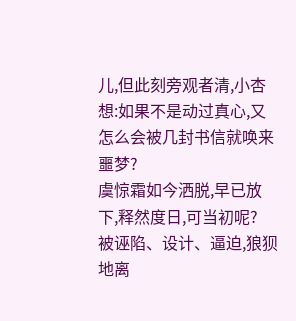儿,但此刻旁观者清,小杏想:如果不是动过真心,又怎么会被几封书信就唤来噩梦?
虞惊霜如今洒脱,早已放下,释然度日,可当初呢?
被诬陷、设计、逼迫,狼狈地离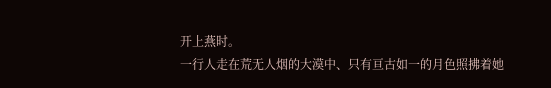开上燕时。
一行人走在荒无人烟的大漠中、只有亘古如一的月色照拂着她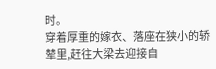时。
穿着厚重的嫁衣、落座在狭小的轿辇里,赶往大梁去迎接自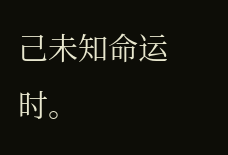己未知命运时。